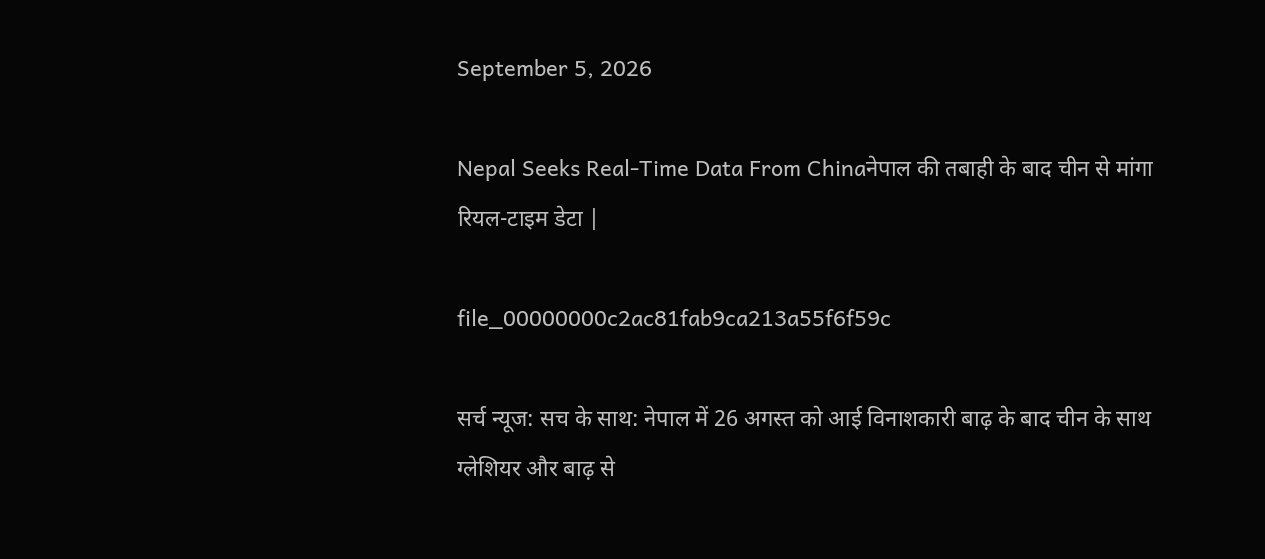September 5, 2026

Nepal Seeks Real-Time Data From Chinaनेपाल की तबाही के बाद चीन से मांगा रियल-टाइम डेटा |

file_00000000c2ac81fab9ca213a55f6f59c

सर्च न्यूज: सच के साथ: नेपाल में 26 अगस्त को आई विनाशकारी बाढ़ के बाद चीन के साथ ग्लेशियर और बाढ़ से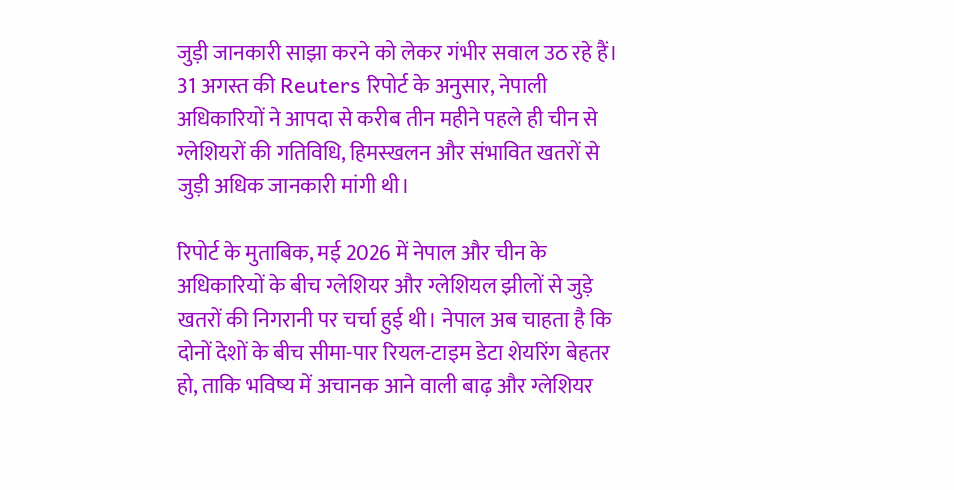जुड़ी जानकारी साझा करने को लेकर गंभीर सवाल उठ रहे हैं। 31 अगस्त की Reuters रिपोर्ट के अनुसार, नेपाली अधिकारियों ने आपदा से करीब तीन महीने पहले ही चीन से ग्लेशियरों की गतिविधि, हिमस्खलन और संभावित खतरों से जुड़ी अधिक जानकारी मांगी थी।

रिपोर्ट के मुताबिक, मई 2026 में नेपाल और चीन के अधिकारियों के बीच ग्लेशियर और ग्लेशियल झीलों से जुड़े खतरों की निगरानी पर चर्चा हुई थी। नेपाल अब चाहता है कि दोनों देशों के बीच सीमा-पार रियल-टाइम डेटा शेयरिंग बेहतर हो, ताकि भविष्य में अचानक आने वाली बाढ़ और ग्लेशियर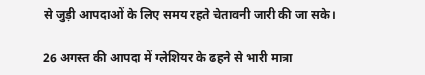से जुड़ी आपदाओं के लिए समय रहते चेतावनी जारी की जा सके।

26 अगस्त की आपदा में ग्लेशियर के ढहने से भारी मात्रा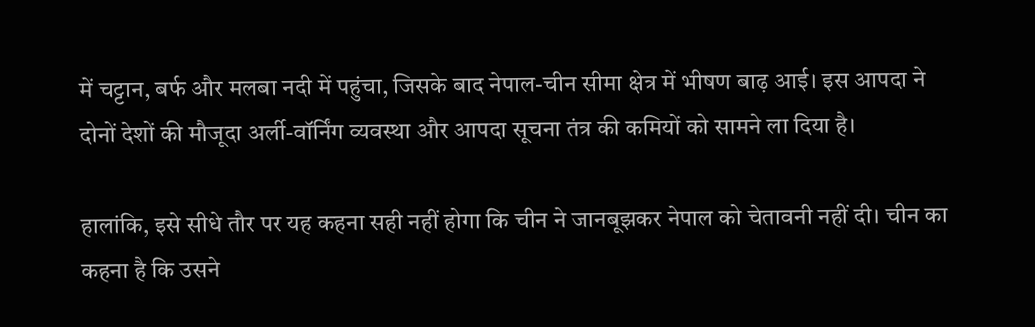में चट्टान, बर्फ और मलबा नदी में पहुंचा, जिसके बाद नेपाल-चीन सीमा क्षेत्र में भीषण बाढ़ आई। इस आपदा ने दोनों देशों की मौजूदा अर्ली-वॉर्निंग व्यवस्था और आपदा सूचना तंत्र की कमियों को सामने ला दिया है।

हालांकि, इसे सीधे तौर पर यह कहना सही नहीं होगा कि चीन ने जानबूझकर नेपाल को चेतावनी नहीं दी। चीन का कहना है कि उसने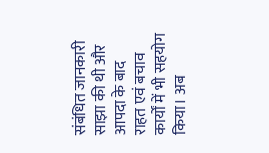संबंधित जानकारी साझा की थी और आपदा के बाद राहत एवं बचाव कार्यों में भी सहयोग किया। अब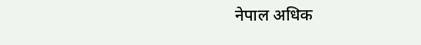नेपाल अधिक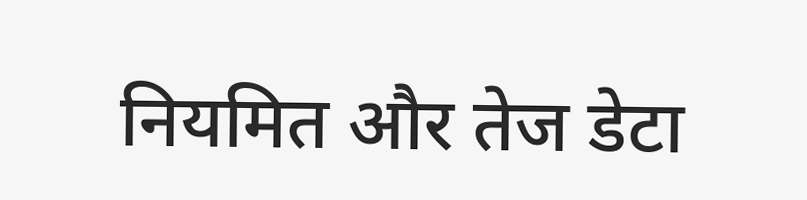नियमित और तेज डेटा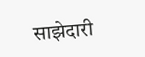साझेदारी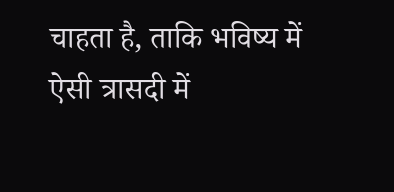चाहता है, ताकि भविष्य में ऐसी त्रासदी में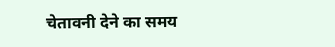चेतावनी देने का समय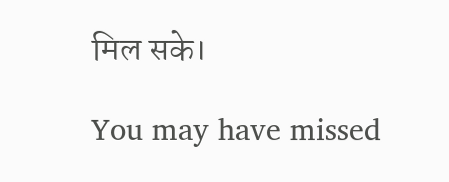मिल सके।

You may have missed